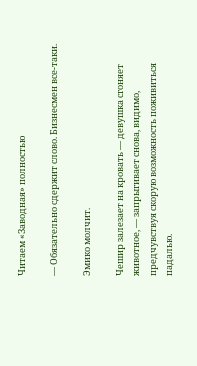Читаем «Заводная» полностью

— Обязательно сдержит слово. Бизнесмен все-таки.

Эмико молчит.

Чешир залезает на кровать — девушка сгоняет животное, — запрыгивает снова, видимо, предчувствуя скорую возможность поживиться падалью.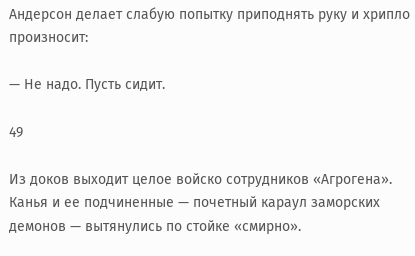Андерсон делает слабую попытку приподнять руку и хрипло произносит:

— Не надо. Пусть сидит.

49

Из доков выходит целое войско сотрудников «Агрогена». Канья и ее подчиненные — почетный караул заморских демонов — вытянулись по стойке «смирно».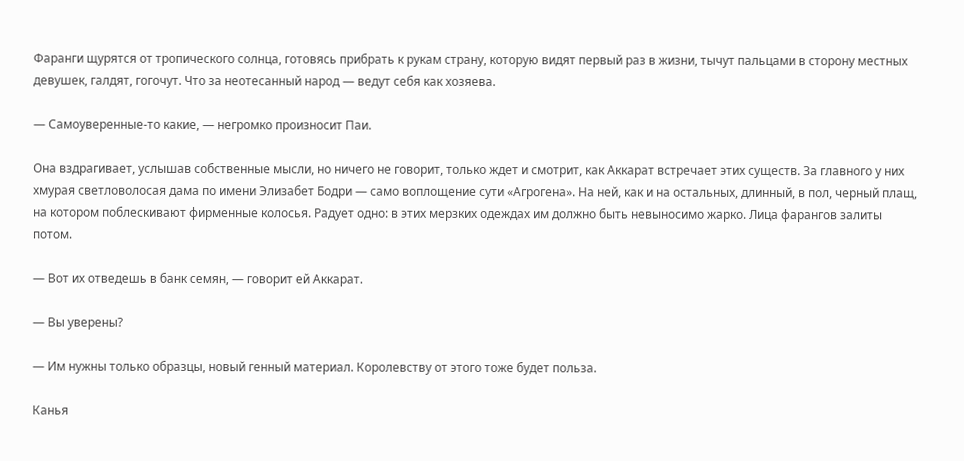Фаранги щурятся от тропического солнца, готовясь прибрать к рукам страну, которую видят первый раз в жизни, тычут пальцами в сторону местных девушек, галдят, гогочут. Что за неотесанный народ — ведут себя как хозяева.

— Самоуверенные-то какие, — негромко произносит Паи.

Она вздрагивает, услышав собственные мысли, но ничего не говорит, только ждет и смотрит, как Аккарат встречает этих существ. За главного у них хмурая светловолосая дама по имени Элизабет Бодри — само воплощение сути «Агрогена». На ней, как и на остальных, длинный, в пол, черный плащ, на котором поблескивают фирменные колосья. Радует одно: в этих мерзких одеждах им должно быть невыносимо жарко. Лица фарангов залиты потом.

— Вот их отведешь в банк семян, — говорит ей Аккарат.

— Вы уверены?

— Им нужны только образцы, новый генный материал. Королевству от этого тоже будет польза.

Канья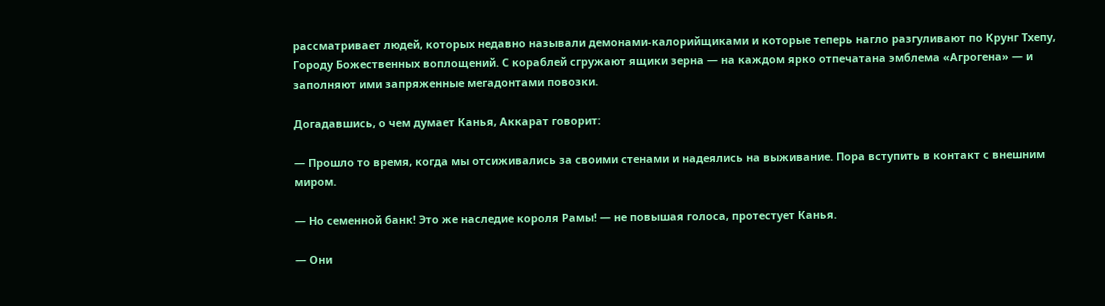рассматривает людей, которых недавно называли демонами-калорийщиками и которые теперь нагло разгуливают по Крунг Тхепу, Городу Божественных воплощений. С кораблей сгружают ящики зерна — на каждом ярко отпечатана эмблема «Агрогена» — и заполняют ими запряженные мегадонтами повозки.

Догадавшись, о чем думает Канья, Аккарат говорит:

— Прошло то время, когда мы отсиживались за своими стенами и надеялись на выживание. Пора вступить в контакт с внешним миром.

— Но семенной банк! Это же наследие короля Рамы! — не повышая голоса, протестует Канья.

— Они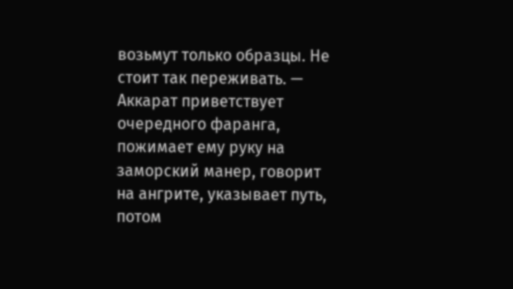возьмут только образцы. Не стоит так переживать. — Аккарат приветствует очередного фаранга, пожимает ему руку на заморский манер, говорит на ангрите, указывает путь, потом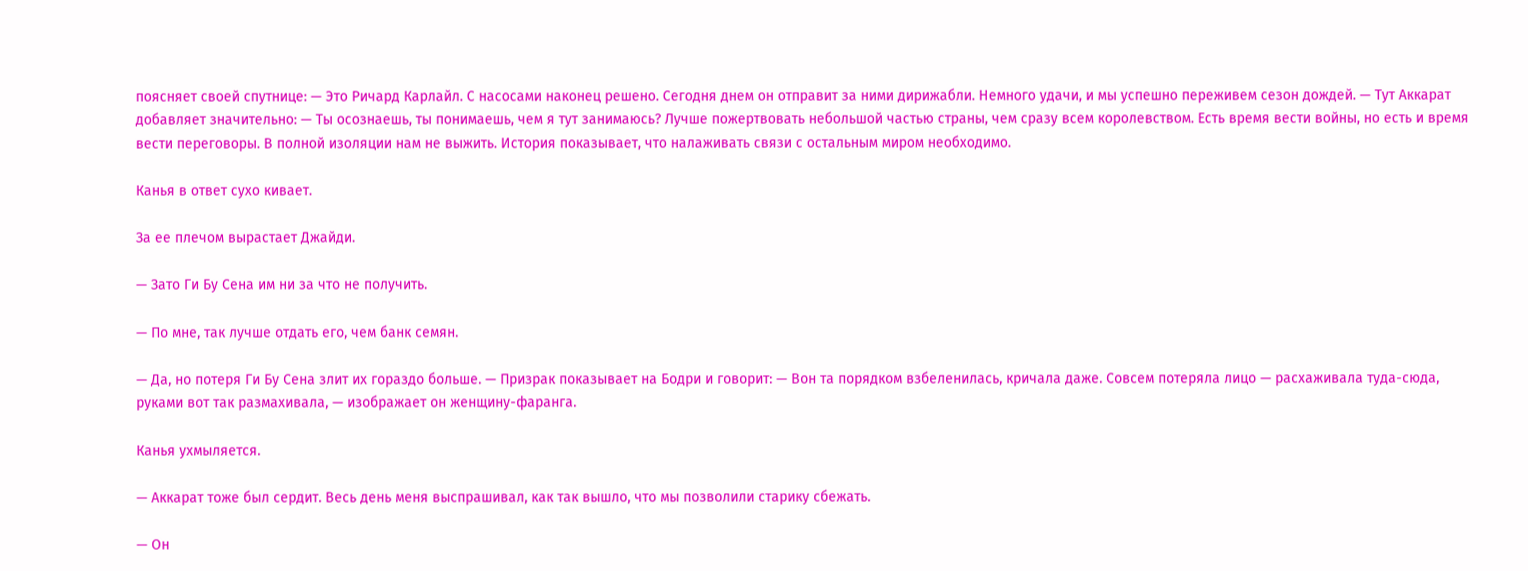поясняет своей спутнице: — Это Ричард Карлайл. С насосами наконец решено. Сегодня днем он отправит за ними дирижабли. Немного удачи, и мы успешно переживем сезон дождей. — Тут Аккарат добавляет значительно: — Ты осознаешь, ты понимаешь, чем я тут занимаюсь? Лучше пожертвовать небольшой частью страны, чем сразу всем королевством. Есть время вести войны, но есть и время вести переговоры. В полной изоляции нам не выжить. История показывает, что налаживать связи с остальным миром необходимо.

Канья в ответ сухо кивает.

За ее плечом вырастает Джайди.

— Зато Ги Бу Сена им ни за что не получить.

— По мне, так лучше отдать его, чем банк семян.

— Да, но потеря Ги Бу Сена злит их гораздо больше. — Призрак показывает на Бодри и говорит: — Вон та порядком взбеленилась, кричала даже. Совсем потеряла лицо — расхаживала туда-сюда, руками вот так размахивала, — изображает он женщину-фаранга.

Канья ухмыляется.

— Аккарат тоже был сердит. Весь день меня выспрашивал, как так вышло, что мы позволили старику сбежать.

— Он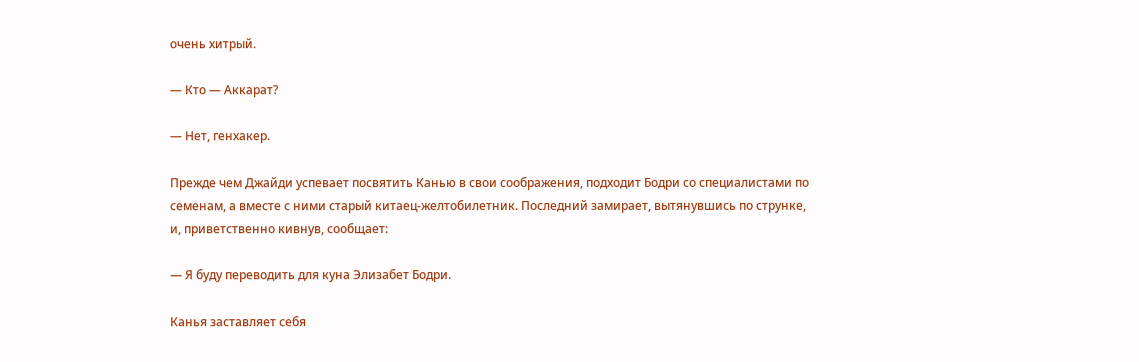очень хитрый.

— Кто — Аккарат?

— Нет, генхакер.

Прежде чем Джайди успевает посвятить Канью в свои соображения, подходит Бодри со специалистами по семенам, а вместе с ними старый китаец-желтобилетник. Последний замирает, вытянувшись по струнке, и, приветственно кивнув, сообщает:

— Я буду переводить для куна Элизабет Бодри.

Канья заставляет себя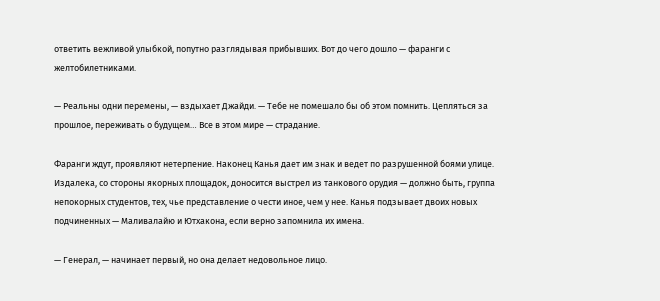ответить вежливой улыбкой, попутно разглядывая прибывших. Вот до чего дошло — фаранги с желтобилетниками.

— Реальны одни перемены, — вздыхает Джайди. — Тебе не помешало бы об этом помнить. Цепляться за прошлое, переживать о будущем… Все в этом мире — страдание.

Фаранги ждут, проявляют нетерпение. Наконец Канья дает им знак и ведет по разрушенной боями улице. Издалека, со стороны якорных площадок, доносится выстрел из танкового орудия — должно быть, группа непокорных студентов, тех, чье представление о чести иное, чем у нее. Канья подзывает двоих новых подчиненных — Маливалайю и Ютхакона, если верно запомнила их имена.

— Генерал, — начинает первый, но она делает недовольное лицо.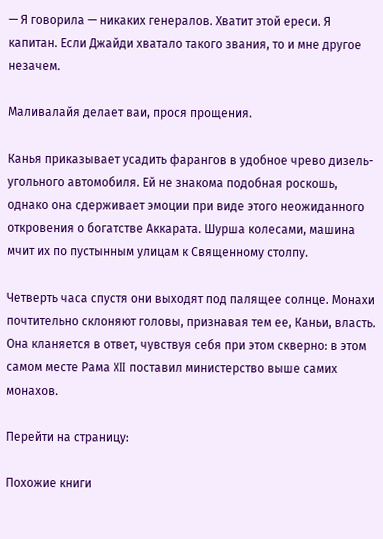— Я говорила — никаких генералов. Хватит этой ереси. Я капитан. Если Джайди хватало такого звания, то и мне другое незачем.

Маливалайя делает ваи, прося прощения.

Канья приказывает усадить фарангов в удобное чрево дизель-угольного автомобиля. Ей не знакома подобная роскошь, однако она сдерживает эмоции при виде этого неожиданного откровения о богатстве Аккарата. Шурша колесами, машина мчит их по пустынным улицам к Священному столпу.

Четверть часа спустя они выходят под палящее солнце. Монахи почтительно склоняют головы, признавая тем ее, Каньи, власть. Она кланяется в ответ, чувствуя себя при этом скверно: в этом самом месте Рама XII поставил министерство выше самих монахов.

Перейти на страницу:

Похожие книги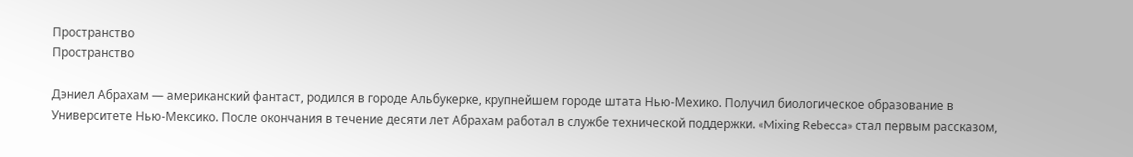Пространство
Пространство

Дэниел Абрахам — американский фантаст, родился в городе Альбукерке, крупнейшем городе штата Нью-Мехико. Получил биологическое образование в Университете Нью-Мексико. После окончания в течение десяти лет Абрахам работал в службе технической поддержки. «Mixing Rebecca» стал первым рассказом,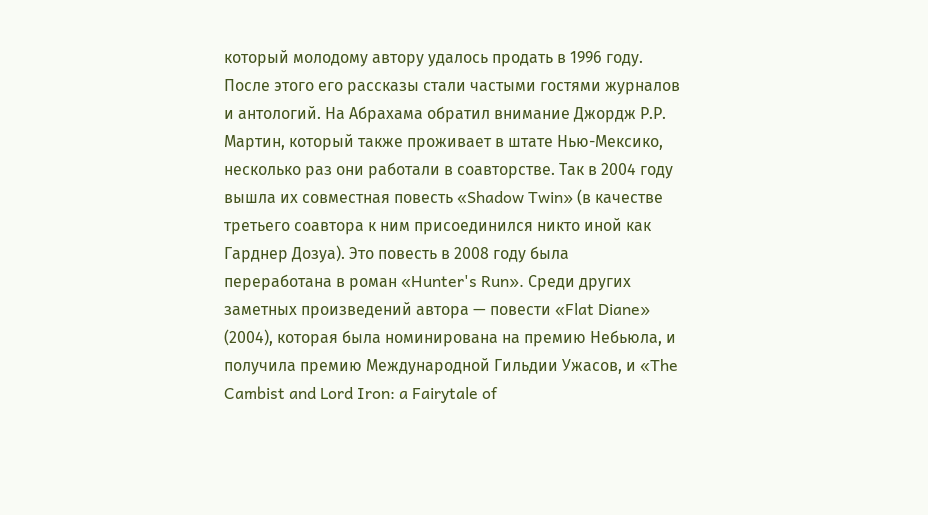который молодому автору удалось продать в 1996 году. После этого его рассказы стали частыми гостями журналов и антологий. На Абрахама обратил внимание Джордж Р.Р. Мартин, который также проживает в штате Нью-Мексико, несколько раз они работали в соавторстве. Так в 2004 году вышла их совместная повесть «Shadow Twin» (в качестве третьего соавтора к ним присоединился никто иной как Гарднер Дозуа). Это повесть в 2008 году была переработана в роман «Hunter's Run». Среди других заметных произведений автора — повести «Flat Diane» (2004), которая была номинирована на премию Небьюла, и получила премию Международной Гильдии Ужасов, и «The Cambist and Lord Iron: a Fairytale of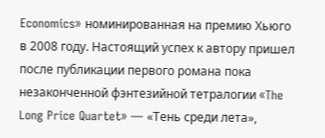Economics» номинированная на премию Хьюго в 2008 году. Настоящий успех к автору пришел после публикации первого романа пока незаконченной фэнтезийной тетралогии «The Long Price Quartet» — «Тень среди лета»,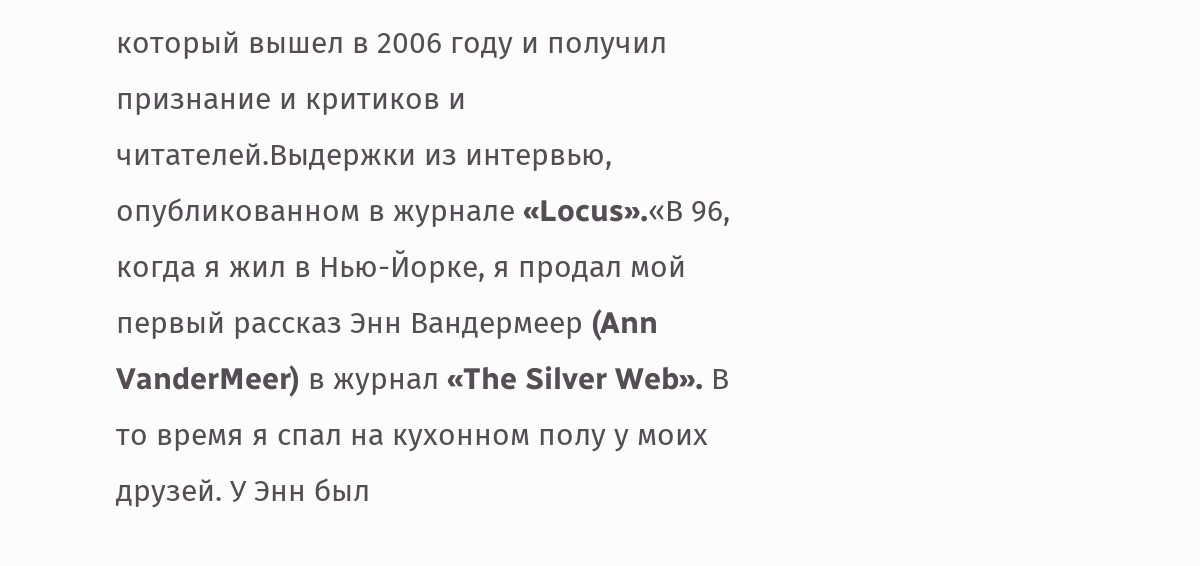который вышел в 2006 году и получил признание и критиков и читателей.Выдержки из интервью, опубликованном в журнале «Locus».«В 96, когда я жил в Нью-Йорке, я продал мой первый рассказ Энн Вандермеер (Ann VanderMeer) в журнал «The Silver Web». В то время я спал на кухонном полу у моих друзей. У Энн был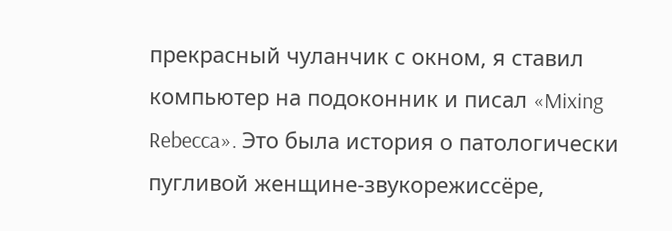прекрасный чуланчик с окном, я ставил компьютер на подоконник и писал «Mixing Rebecca». Это была история о патологически пугливой женщине-звукорежиссёре,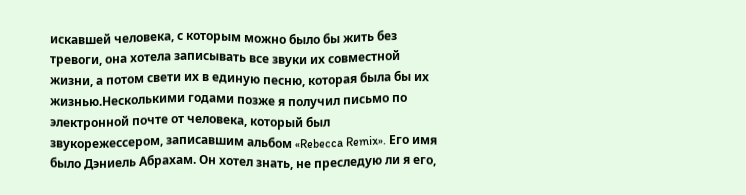искавшей человека, с которым можно было бы жить без тревоги, она хотела записывать все звуки их совместной жизни, а потом свети их в единую песню, которая была бы их жизнью.Несколькими годами позже я получил письмо по электронной почте от человека, который был звукорежессером, записавшим альбом «Rebecca Remix». Его имя было Дэниель Абрахам. Он хотел знать, не преследую ли я его,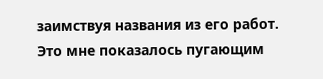заимствуя названия из его работ. Это мне показалось пугающим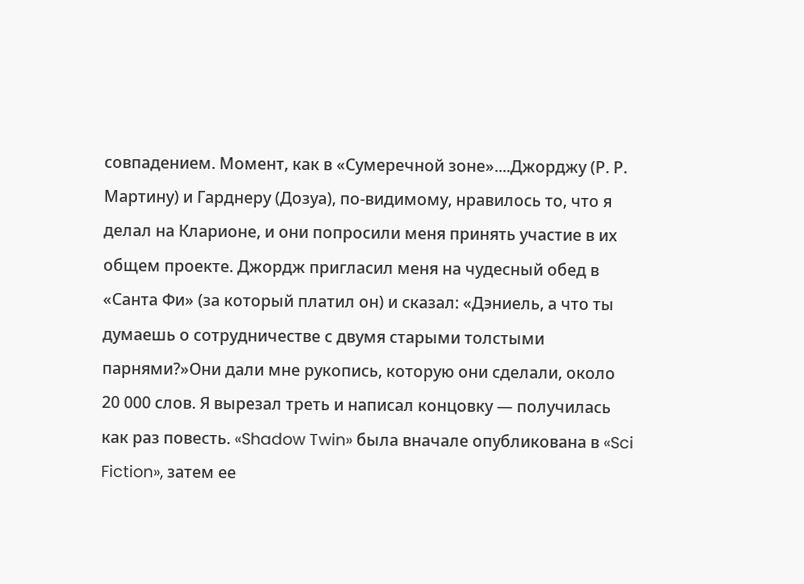совпадением. Момент, как в «Сумеречной зоне»....Джорджу (Р. Р. Мартину) и Гарднеру (Дозуа), по-видимому, нравилось то, что я делал на Кларионе, и они попросили меня принять участие в их общем проекте. Джордж пригласил меня на чудесный обед в «Санта Фи» (за который платил он) и сказал: «Дэниель, а что ты думаешь о сотрудничестве с двумя старыми толстыми парнями?»Они дали мне рукопись, которую они сделали, около 20 000 слов. Я вырезал треть и написал концовку — получилась как раз повесть. «Shadow Twin» была вначале опубликована в «Sci Fiction», затем ее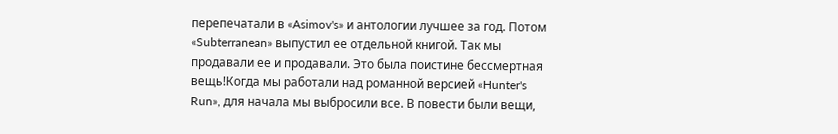перепечатали в «Asimov's» и антологии лучшее за год. Потом «Subterranean» выпустил ее отдельной книгой. Так мы продавали ее и продавали. Это была поистине бессмертная вещь!Когда мы работали над романной версией «Hunter's Run», для начала мы выбросили все. В повести были вещи,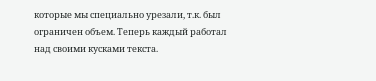которые мы специально урезали, т.к. был ограничен объем. Теперь каждый работал над своими кусками текста.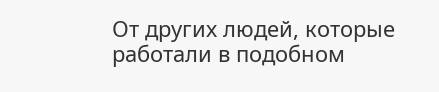От других людей, которые работали в подобном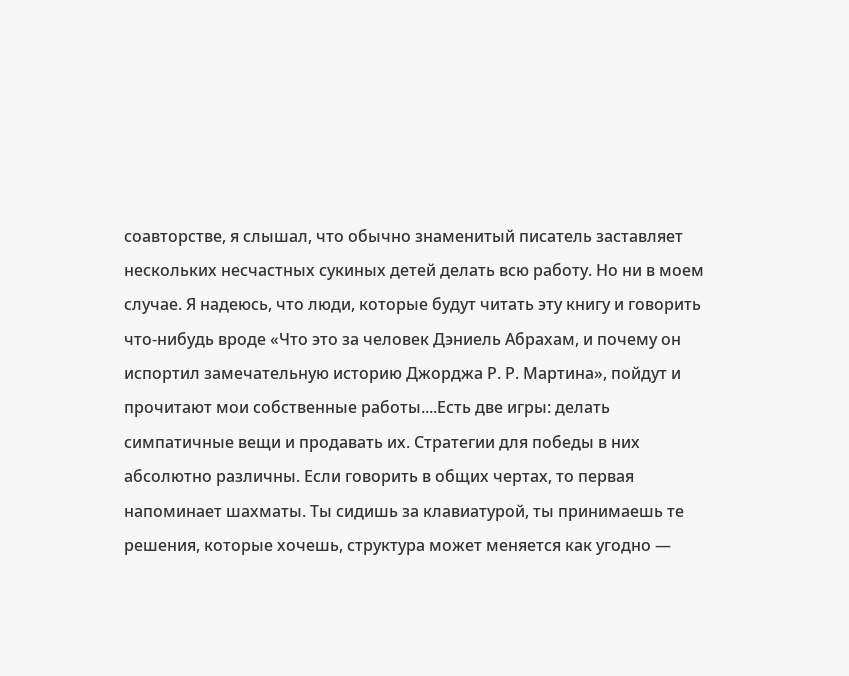соавторстве, я слышал, что обычно знаменитый писатель заставляет нескольких несчастных сукиных детей делать всю работу. Но ни в моем случае. Я надеюсь, что люди, которые будут читать эту книгу и говорить что-нибудь вроде «Что это за человек Дэниель Абрахам, и почему он испортил замечательную историю Джорджа Р. Р. Мартина», пойдут и прочитают мои собственные работы....Есть две игры: делать симпатичные вещи и продавать их. Стратегии для победы в них абсолютно различны. Если говорить в общих чертах, то первая напоминает шахматы. Ты сидишь за клавиатурой, ты принимаешь те решения, которые хочешь, структура может меняется как угодно —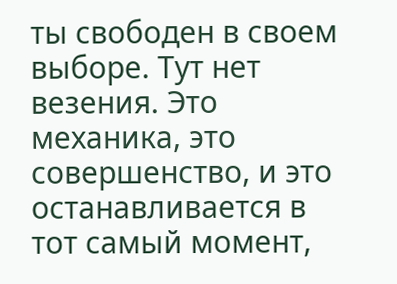ты свободен в своем выборе. Тут нет везения. Это механика, это совершенство, и это останавливается в тот самый момент,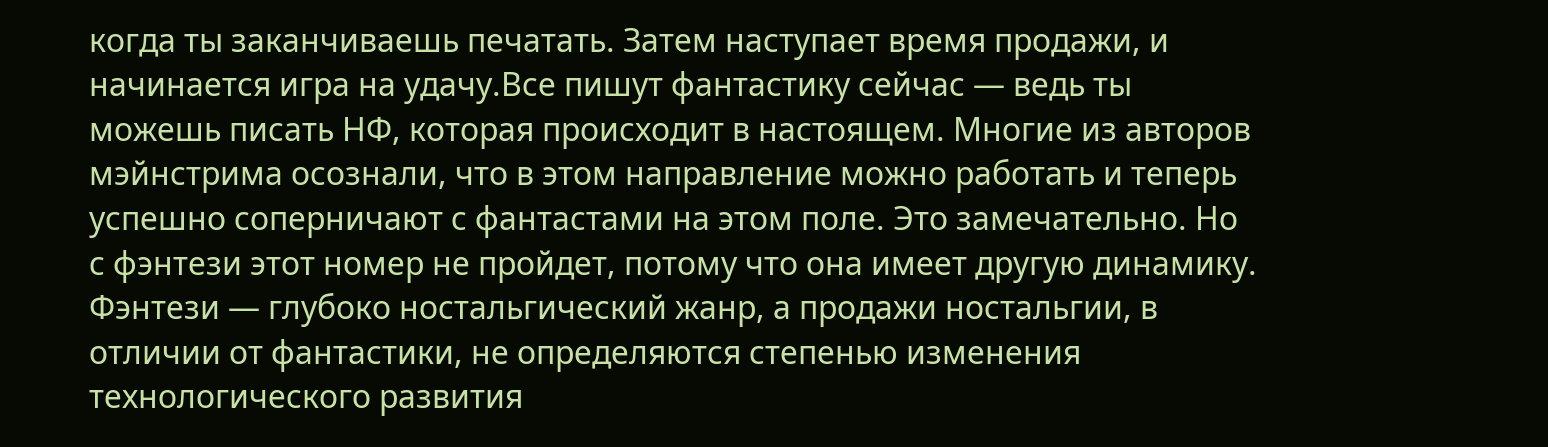когда ты заканчиваешь печатать. Затем наступает время продажи, и начинается игра на удачу.Все пишут фантастику сейчас — ведь ты можешь писать НФ, которая происходит в настоящем. Многие из авторов мэйнстрима осознали, что в этом направление можно работать и теперь успешно соперничают с фантастами на этом поле. Это замечательно. Но с фэнтези этот номер не пройдет, потому что она имеет другую динамику. Фэнтези — глубоко ностальгический жанр, а продажи ностальгии, в отличии от фантастики, не определяются степенью изменения технологического развития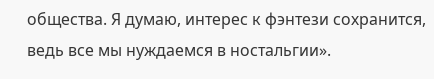общества. Я думаю, интерес к фэнтези сохранится, ведь все мы нуждаемся в ностальгии».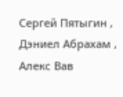Сергей Пятыгин , Дэниел Абрахам , Алекс Вав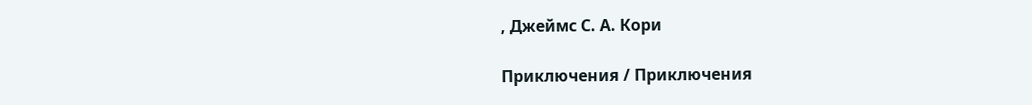, Джеймс С. А. Кори

Приключения / Приключения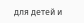для детей и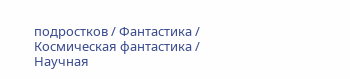подростков / Фантастика / Космическая фантастика / Научная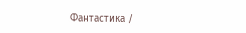Фантастика /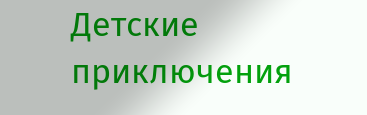Детские приключения